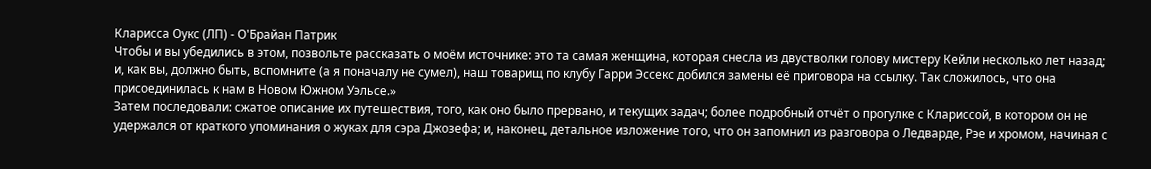Кларисса Оукс (ЛП) - О'Брайан Патрик
Чтобы и вы убедились в этом, позвольте рассказать о моём источнике: это та самая женщина, которая снесла из двустволки голову мистеру Кейли несколько лет назад; и, как вы, должно быть, вспомните (а я поначалу не сумел), наш товарищ по клубу Гарри Эссекс добился замены её приговора на ссылку. Так сложилось, что она присоединилась к нам в Новом Южном Уэльсе.»
Затем последовали: сжатое описание их путешествия, того, как оно было прервано, и текущих задач; более подробный отчёт о прогулке с Клариссой, в котором он не удержался от краткого упоминания о жуках для сэра Джозефа; и, наконец, детальное изложение того, что он запомнил из разговора о Ледварде, Рэе и хромом, начиная с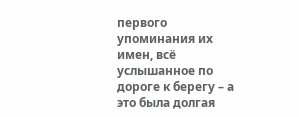первого упоминания их имен, всё услышанное по дороге к берегу – а это была долгая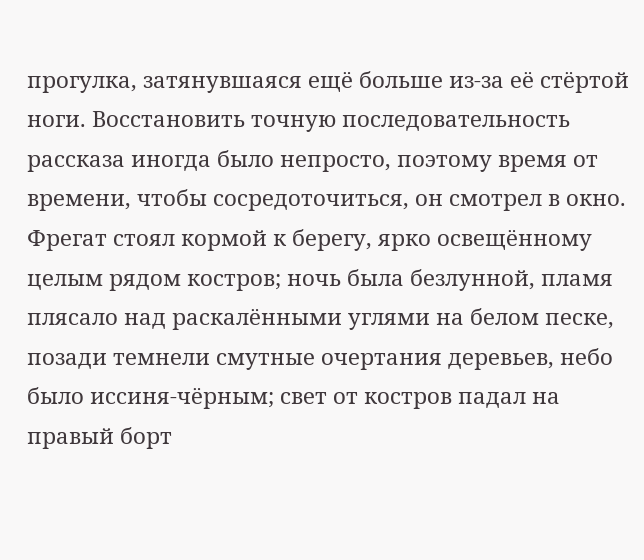прогулка, затянувшаяся ещё больше из-за её стёртой ноги. Восстановить точную последовательность рассказа иногда было непросто, поэтому время от времени, чтобы сосредоточиться, он смотрел в окно. Фрегат стоял кормой к берегу, ярко освещённому целым рядом костров; ночь была безлунной, пламя плясало над раскалёнными углями на белом песке, позади темнели смутные очертания деревьев, небо было иссиня-чёрным; свет от костров падал на правый борт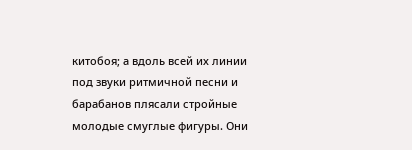китобоя; а вдоль всей их линии под звуки ритмичной песни и барабанов плясали стройные молодые смуглые фигуры. Они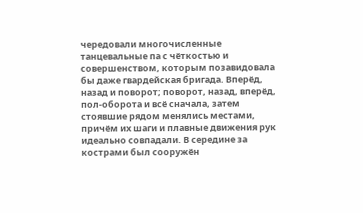чередовали многочисленные танцевальные па с чёткостью и совершенством, которым позавидовала бы даже гвардейская бригада. Вперёд, назад и поворот; поворот, назад, вперёд, пол-оборота и всё сначала, затем стоявшие рядом менялись местами, причём их шаги и плавные движения рук идеально совпадали. В середине за кострами был сооружён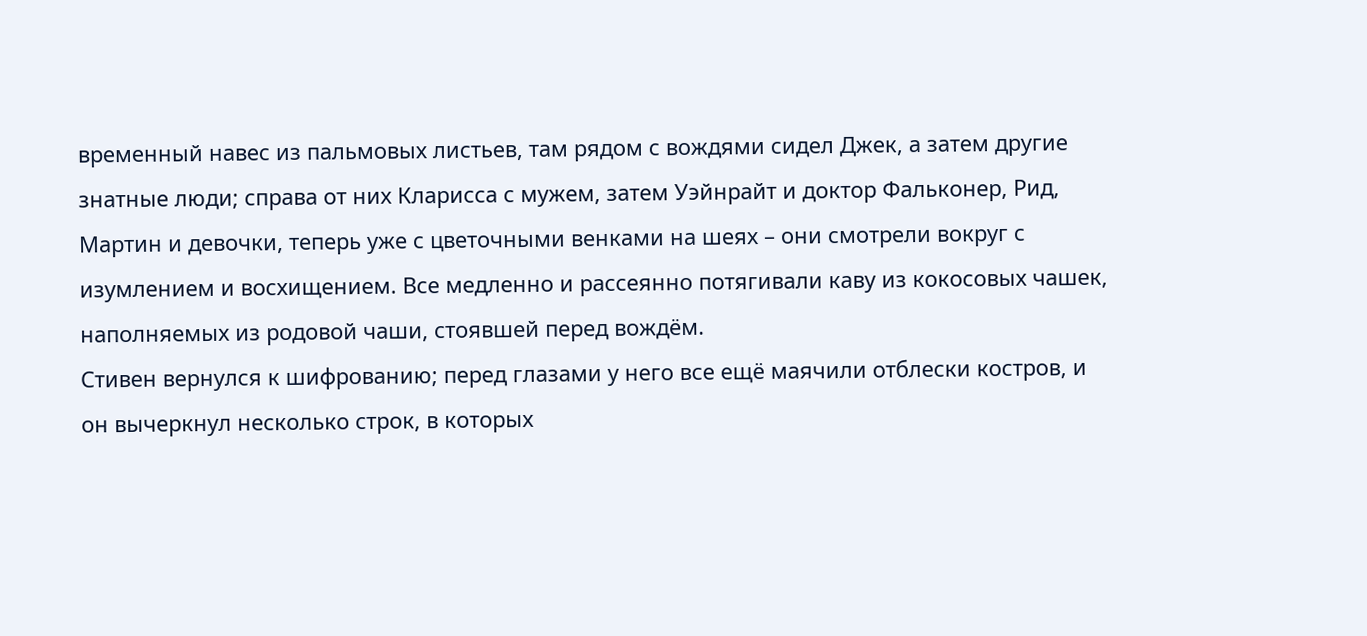временный навес из пальмовых листьев, там рядом с вождями сидел Джек, а затем другие знатные люди; справа от них Кларисса с мужем, затем Уэйнрайт и доктор Фальконер, Рид, Мартин и девочки, теперь уже с цветочными венками на шеях – они смотрели вокруг с изумлением и восхищением. Все медленно и рассеянно потягивали каву из кокосовых чашек, наполняемых из родовой чаши, стоявшей перед вождём.
Стивен вернулся к шифрованию; перед глазами у него все ещё маячили отблески костров, и он вычеркнул несколько строк, в которых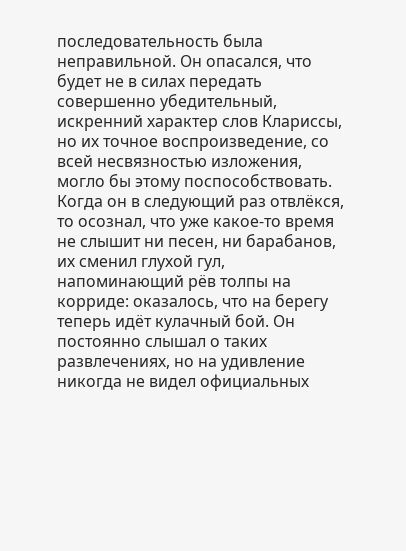последовательность была неправильной. Он опасался, что будет не в силах передать совершенно убедительный, искренний характер слов Клариссы, но их точное воспроизведение, со всей несвязностью изложения, могло бы этому поспособствовать.
Когда он в следующий раз отвлёкся, то осознал, что уже какое-то время не слышит ни песен, ни барабанов, их сменил глухой гул, напоминающий рёв толпы на корриде: оказалось, что на берегу теперь идёт кулачный бой. Он постоянно слышал о таких развлечениях, но на удивление никогда не видел официальных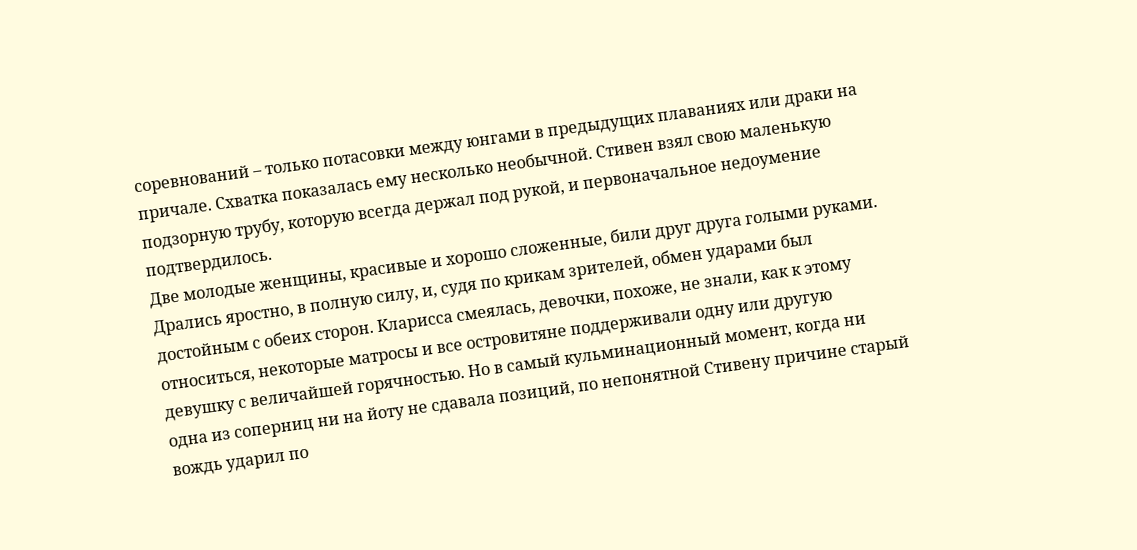соревнований – только потасовки между юнгами в предыдущих плаваниях или драки на причале. Схватка показалась ему несколько необычной. Стивен взял свою маленькую подзорную трубу, которую всегда держал под рукой, и первоначальное недоумение подтвердилось.
Две молодые женщины, красивые и хорошо сложенные, били друг друга голыми руками. Дрались яростно, в полную силу, и, судя по крикам зрителей, обмен ударами был достойным с обеих сторон. Кларисса смеялась, девочки, похоже, не знали, как к этому относиться, некоторые матросы и все островитяне поддерживали одну или другую девушку с величайшей горячностью. Но в самый кульминационный момент, когда ни одна из соперниц ни на йоту не сдавала позиций, по непонятной Стивену причине старый вождь ударил по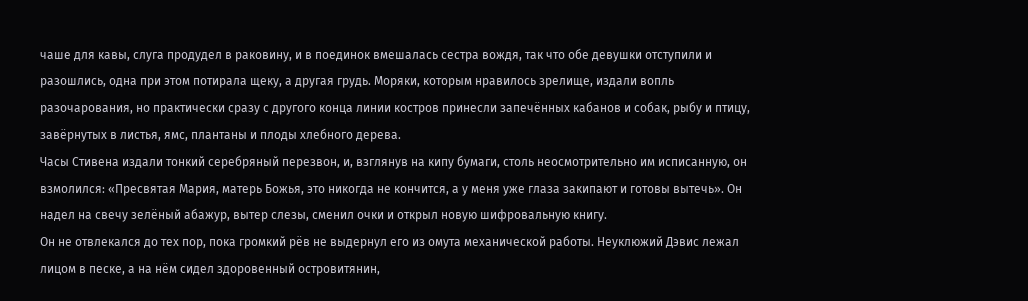чаше для кавы, слуга продудел в раковину, и в поединок вмешалась сестра вождя, так что обе девушки отступили и разошлись, одна при этом потирала щеку, а другая грудь. Моряки, которым нравилось зрелище, издали вопль разочарования, но практически сразу с другого конца линии костров принесли запечённых кабанов и собак, рыбу и птицу, завёрнутых в листья, ямс, плантаны и плоды хлебного дерева.
Часы Стивена издали тонкий серебряный перезвон, и, взглянув на кипу бумаги, столь неосмотрительно им исписанную, он взмолился: «Пресвятая Мария, матерь Божья, это никогда не кончится, а у меня уже глаза закипают и готовы вытечь». Он надел на свечу зелёный абажур, вытер слезы, сменил очки и открыл новую шифровальную книгу.
Он не отвлекался до тех пор, пока громкий рёв не выдернул его из омута механической работы. Неуклюжий Дэвис лежал лицом в песке, а на нём сидел здоровенный островитянин,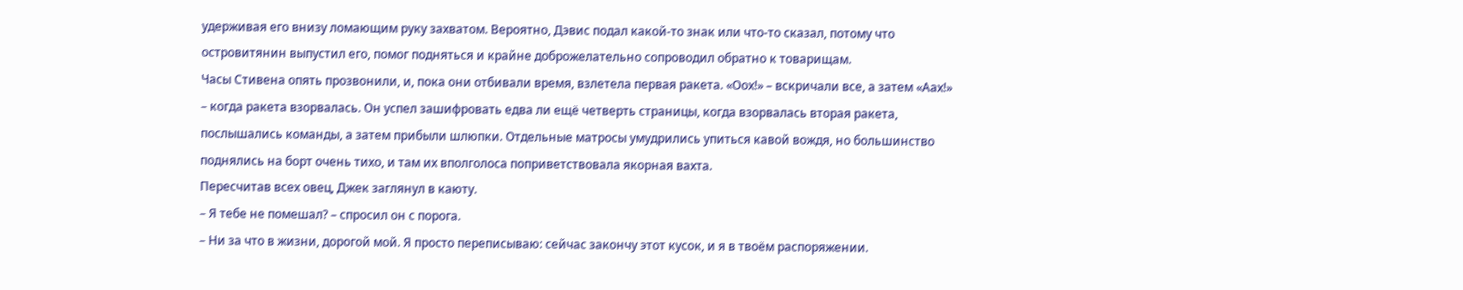удерживая его внизу ломающим руку захватом. Вероятно, Дэвис подал какой-то знак или что-то сказал, потому что островитянин выпустил его, помог подняться и крайне доброжелательно сопроводил обратно к товарищам.
Часы Стивена опять прозвонили, и, пока они отбивали время, взлетела первая ракета. «Оох!» – вскричали все, а затем «Аах!» – когда ракета взорвалась. Он успел зашифровать едва ли ещё четверть страницы, когда взорвалась вторая ракета, послышались команды, а затем прибыли шлюпки. Отдельные матросы умудрились упиться кавой вождя, но большинство поднялись на борт очень тихо, и там их вполголоса поприветствовала якорная вахта.
Пересчитав всех овец, Джек заглянул в каюту.
– Я тебе не помешал? – спросил он с порога.
– Ни за что в жизни, дорогой мой. Я просто переписываю: сейчас закончу этот кусок, и я в твоём распоряжении.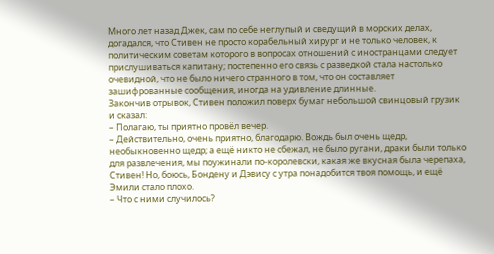Много лет назад Джек, сам по себе неглупый и сведущий в морских делах, догадался, что Стивен не просто корабельный хирург и не только человек, к политическим советам которого в вопросах отношений с иностранцами следует прислушиваться капитану; постепенно его связь с разведкой стала настолько очевидной, что не было ничего странного в том, что он составляет зашифрованные сообщения, иногда на удивление длинные.
Закончив отрывок, Стивен положил поверх бумаг небольшой свинцовый грузик и сказал:
– Полагаю, ты приятно провёл вечер.
– Действительно, очень приятно, благодарю. Вождь был очень щедр, необыкновенно щедр; а ещё никто не сбежал, не было ругани, драки были только для развлечения, мы поужинали по-королевски, какая же вкусная была черепаха, Стивен! Но, боюсь, Бондену и Дэвису с утра понадобится твоя помощь, и ещё Эмили стало плохо.
– Что с ними случилось?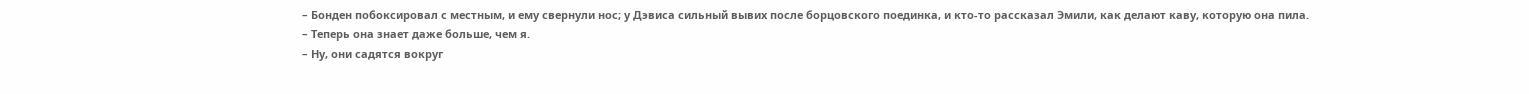– Бонден побоксировал с местным, и ему свернули нос; у Дэвиса сильный вывих после борцовского поединка, и кто-то рассказал Эмили, как делают каву, которую она пила.
– Теперь она знает даже больше, чем я.
– Ну, они садятся вокруг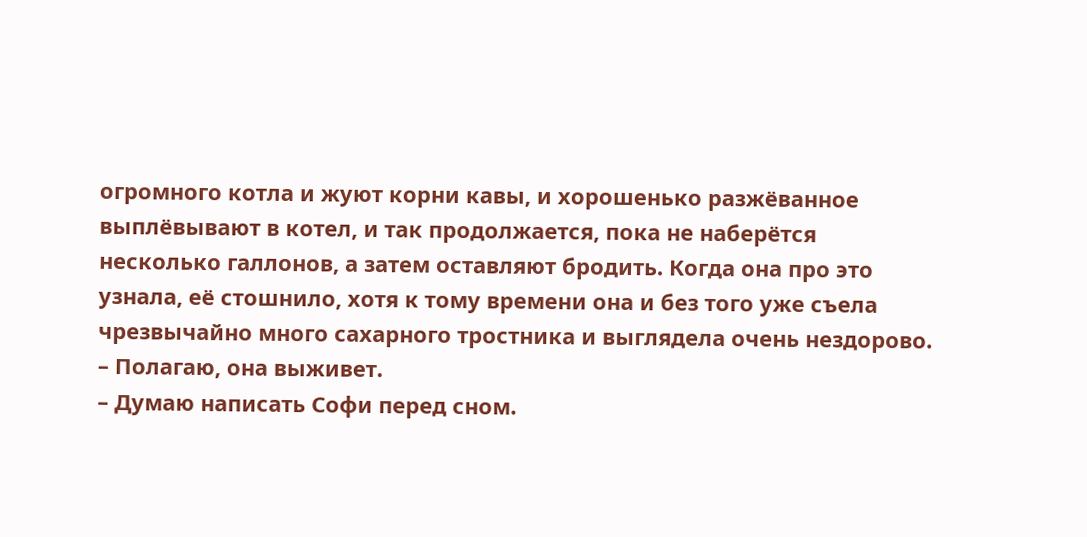огромного котла и жуют корни кавы, и хорошенько разжёванное выплёвывают в котел, и так продолжается, пока не наберётся несколько галлонов, а затем оставляют бродить. Когда она про это узнала, её стошнило, хотя к тому времени она и без того уже съела чрезвычайно много сахарного тростника и выглядела очень нездорово.
– Полагаю, она выживет.
– Думаю написать Софи перед сном.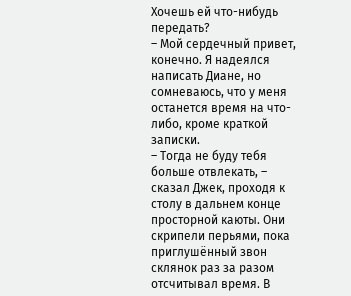Хочешь ей что-нибудь передать?
– Мой сердечный привет, конечно. Я надеялся написать Диане, но сомневаюсь, что у меня останется время на что-либо, кроме краткой записки.
– Тогда не буду тебя больше отвлекать, – сказал Джек, проходя к столу в дальнем конце просторной каюты. Они скрипели перьями, пока приглушённый звон склянок раз за разом отсчитывал время. В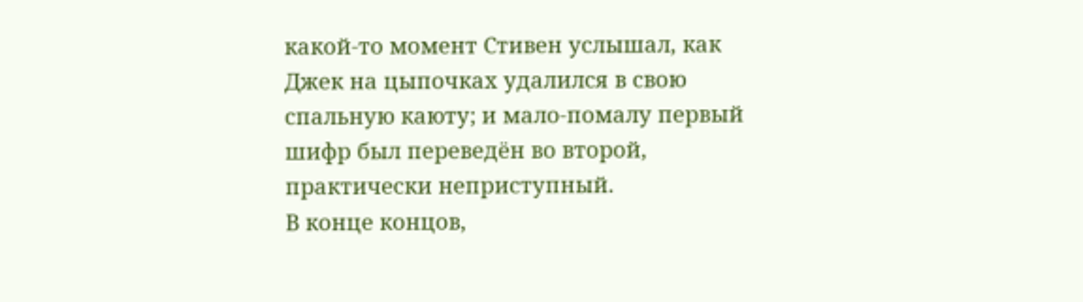какой-то момент Стивен услышал, как Джек на цыпочках удалился в свою спальную каюту; и мало-помалу первый шифр был переведён во второй, практически неприступный.
В конце концов,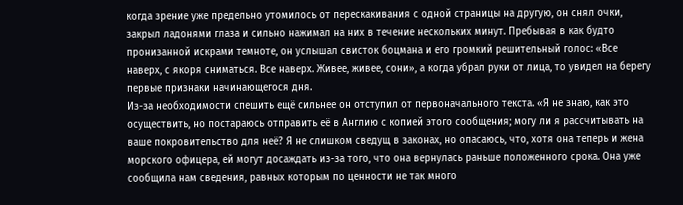когда зрение уже предельно утомилось от перескакивания с одной страницы на другую, он снял очки, закрыл ладонями глаза и сильно нажимал на них в течение нескольких минут. Пребывая в как будто пронизанной искрами темноте, он услышал свисток боцмана и его громкий решительный голос: «Все наверх, с якоря сниматься. Все наверх. Живее, живее, сони», а когда убрал руки от лица, то увидел на берегу первые признаки начинающегося дня.
Из-за необходимости спешить ещё сильнее он отступил от первоначального текста. «Я не знаю, как это осуществить, но постараюсь отправить её в Англию с копией этого сообщения; могу ли я рассчитывать на ваше покровительство для неё? Я не слишком сведущ в законах, но опасаюсь, что, хотя она теперь и жена морского офицера, ей могут досаждать из-за того, что она вернулась раньше положенного срока. Она уже сообщила нам сведения, равных которым по ценности не так много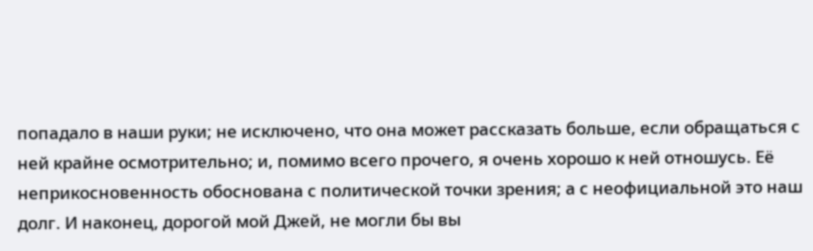попадало в наши руки; не исключено, что она может рассказать больше, если обращаться с ней крайне осмотрительно; и, помимо всего прочего, я очень хорошо к ней отношусь. Её неприкосновенность обоснована с политической точки зрения; а с неофициальной это наш долг. И наконец, дорогой мой Джей, не могли бы вы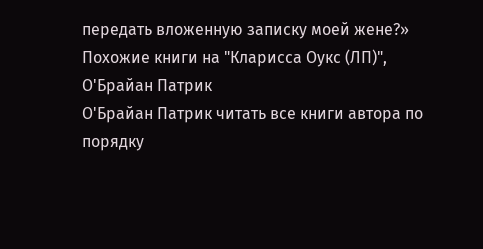передать вложенную записку моей жене?»
Похожие книги на "Кларисса Оукс (ЛП)", О'Брайан Патрик
О'Брайан Патрик читать все книги автора по порядку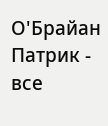О'Брайан Патрик - все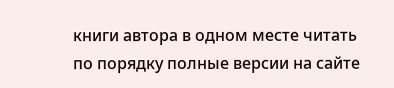книги автора в одном месте читать по порядку полные версии на сайте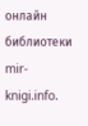онлайн библиотеки mir-knigi.info.